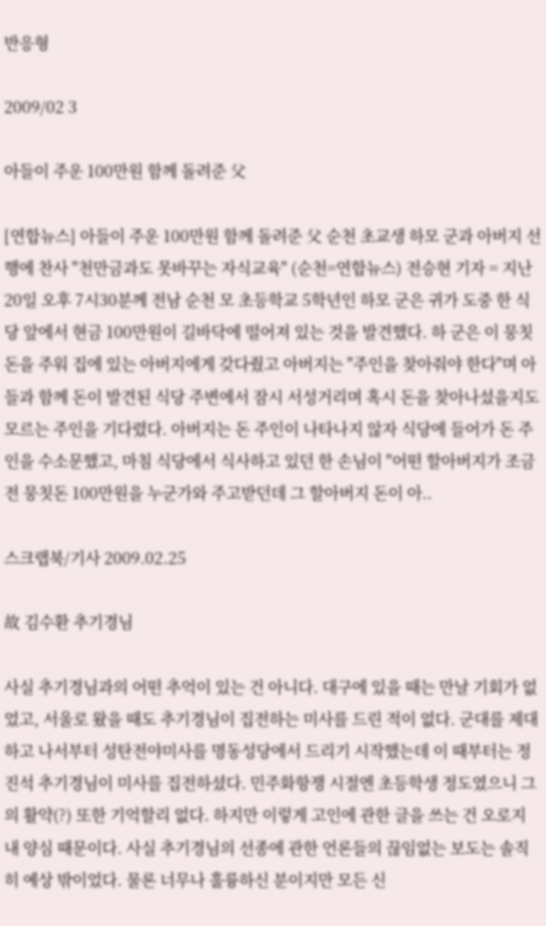반응형

2009/02 3

아들이 주운 100만원 함께 돌려준 父

[연합뉴스] 아들이 주운 100만원 함께 돌려준 父 순천 초교생 하모 군과 아버지 선행에 찬사 "천만금과도 못바꾸는 자식교육" (순천=연합뉴스) 전승현 기자 = 지난 20일 오후 7시30분께 전남 순천 모 초등학교 5학년인 하모 군은 귀가 도중 한 식당 앞에서 현금 100만원이 길바닥에 떨어져 있는 것을 발견했다. 하 군은 이 뭉칫돈을 주워 집에 있는 아버지에게 갖다줬고 아버지는 "주인을 찾아줘야 한다"며 아들과 함께 돈이 발견된 식당 주변에서 잠시 서성거리며 혹시 돈을 찾아나섰을지도 모르는 주인을 기다렸다. 아버지는 돈 주인이 나타나지 않자 식당에 들어가 돈 주인을 수소문했고, 마침 식당에서 식사하고 있던 한 손님이 "어떤 할아버지가 조금 전 뭉칫돈 100만원을 누군가와 주고받던데 그 할아버지 돈이 아..

스크랩북/기사 2009.02.25

故 김수환 추기경님

사실 추기경님과의 어떤 추억이 있는 건 아니다. 대구에 있을 때는 만날 기회가 없었고, 서울로 왔을 때도 추기경님이 집전하는 미사를 드린 적이 없다. 군대를 제대하고 나서부터 성탄전야미사를 명동성당에서 드리기 시작했는데 이 때부터는 정진석 추기경님이 미사를 집전하셨다. 민주화항쟁 시절엔 초등학생 정도였으니 그의 활약(?) 또한 기억할리 없다. 하지만 이렇게 고인에 관한 글을 쓰는 건 오로지 내 양심 때문이다. 사실 추기경님의 선종에 관한 언론들의 끊임없는 보도는 솔직히 예상 밖이었다. 물론 너무나 훌륭하신 분이지만 모든 신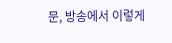문, 방송에서 이렇게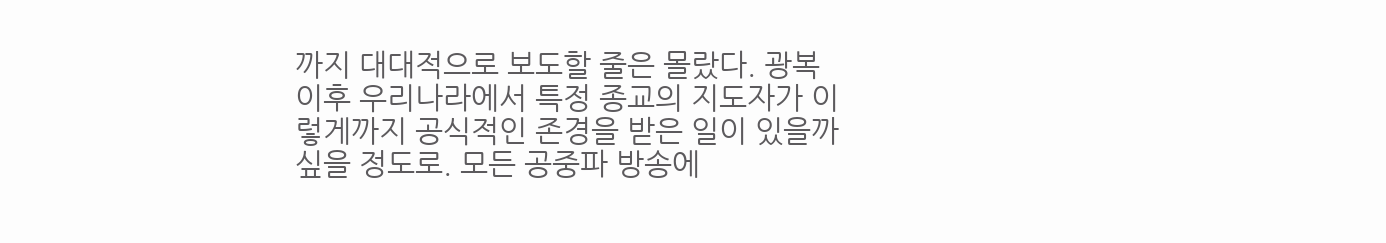까지 대대적으로 보도할 줄은 몰랐다. 광복 이후 우리나라에서 특정 종교의 지도자가 이렇게까지 공식적인 존경을 받은 일이 있을까 싶을 정도로. 모든 공중파 방송에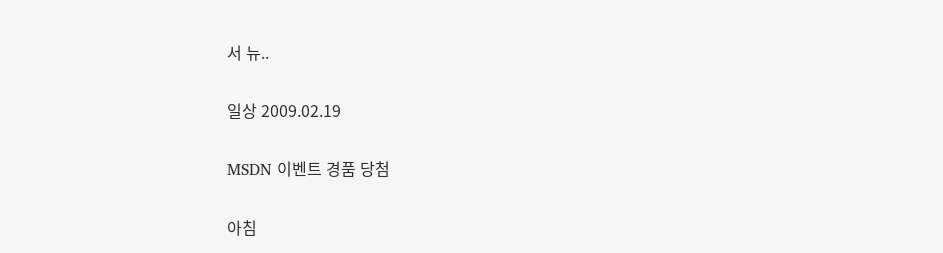서 뉴..

일상 2009.02.19

MSDN 이벤트 경품 당첨

아침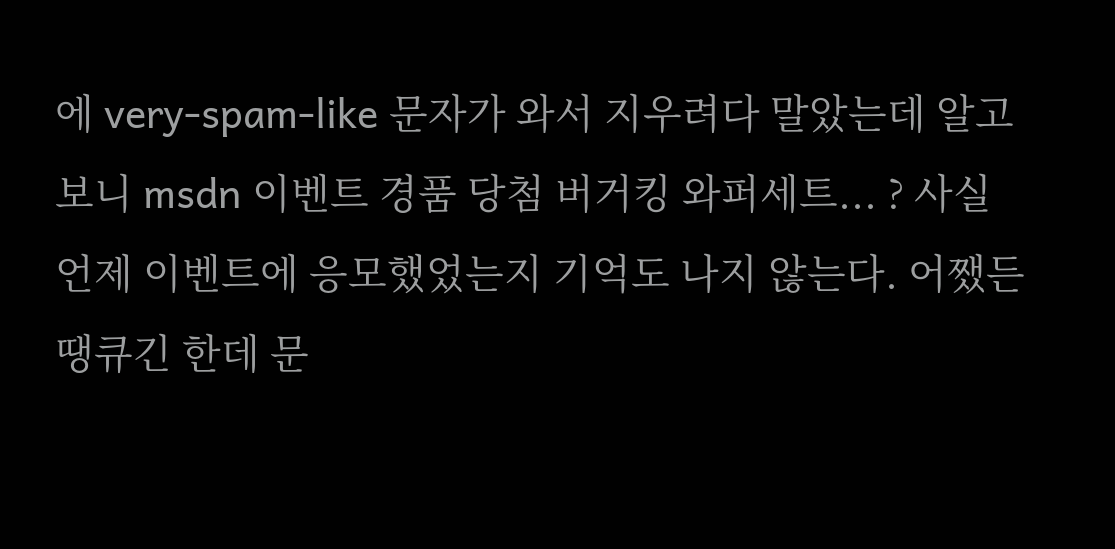에 very-spam-like 문자가 와서 지우려다 말았는데 알고보니 msdn 이벤트 경품 당첨 버거킹 와퍼세트... ? 사실 언제 이벤트에 응모했었는지 기억도 나지 않는다. 어쨌든 땡큐긴 한데 문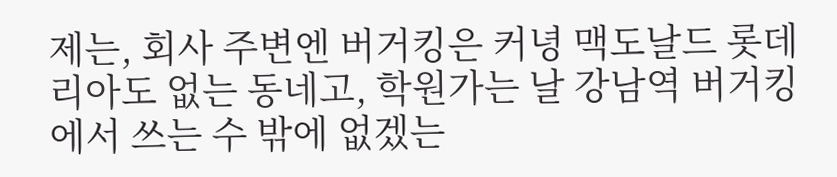제는, 회사 주변엔 버거킹은 커녕 맥도날드 롯데리아도 없는 동네고, 학원가는 날 강남역 버거킹에서 쓰는 수 밖에 없겠는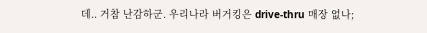데.. 거참 난감하군. 우리나라 버거킹은 drive-thru 매장 없나;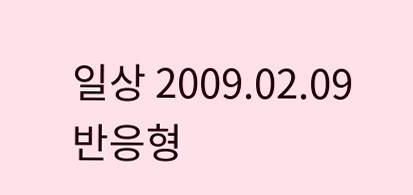일상 2009.02.09
반응형